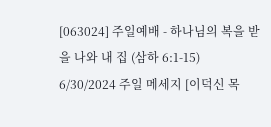[063024] 주일예배 - 하나님의 복을 받을 나와 내 집 (삼하 6:1-15)
6/30/2024 주일 메세지 [이덕신 목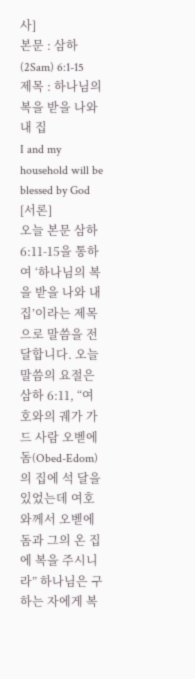사]
본문 : 삼하(2Sam) 6:1-15
제목 : 하나님의 복을 받을 나와 내 집
I and my household will be blessed by God
[서론]
오늘 본문 삼하 6:11-15을 통하여 ‘하나님의 복을 받을 나와 내 집’이라는 제목으로 말씀을 전달합니다. 오늘 말씀의 요절은 삼하 6:11, “여호와의 궤가 가드 사람 오벧에돔(Obed-Edom) 의 집에 석 달을 있었는데 여호와께서 오벧에돔과 그의 온 집에 복을 주시니라” 하나님은 구하는 자에게 복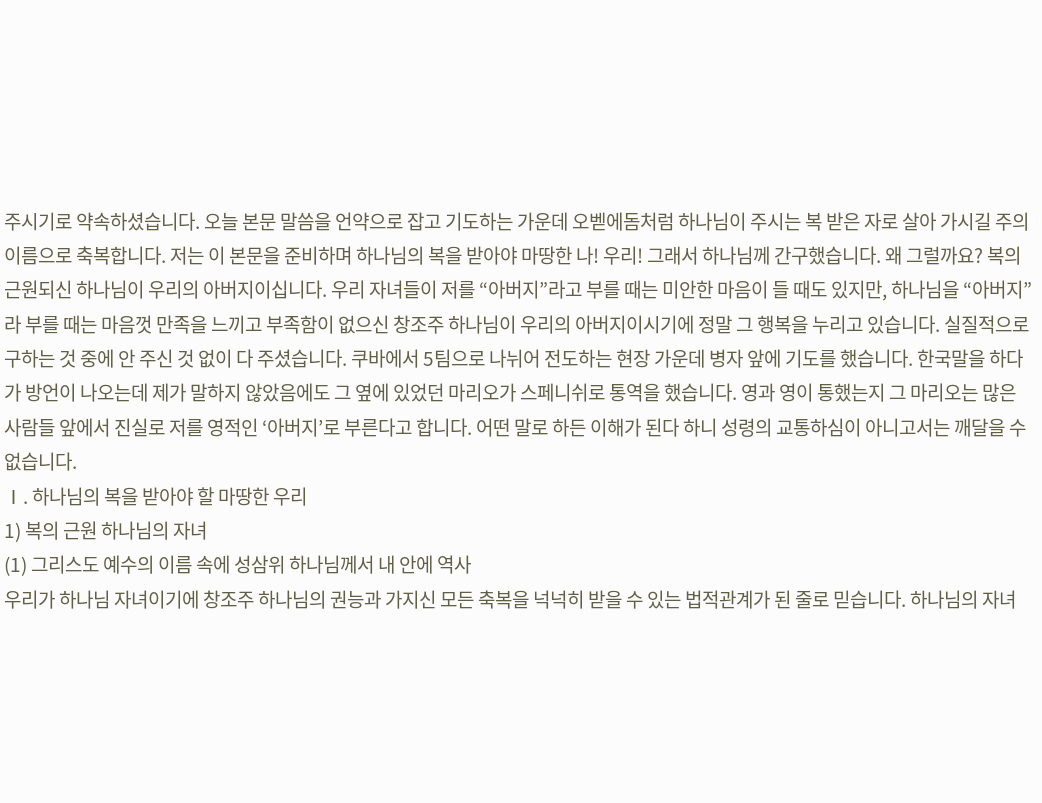주시기로 약속하셨습니다. 오늘 본문 말씀을 언약으로 잡고 기도하는 가운데 오벧에돔처럼 하나님이 주시는 복 받은 자로 살아 가시길 주의 이름으로 축복합니다. 저는 이 본문을 준비하며 하나님의 복을 받아야 마땅한 나! 우리! 그래서 하나님께 간구했습니다. 왜 그럴까요? 복의 근원되신 하나님이 우리의 아버지이십니다. 우리 자녀들이 저를 “아버지”라고 부를 때는 미안한 마음이 들 때도 있지만, 하나님을 “아버지”라 부를 때는 마음껏 만족을 느끼고 부족함이 없으신 창조주 하나님이 우리의 아버지이시기에 정말 그 행복을 누리고 있습니다. 실질적으로 구하는 것 중에 안 주신 것 없이 다 주셨습니다. 쿠바에서 5팀으로 나뉘어 전도하는 현장 가운데 병자 앞에 기도를 했습니다. 한국말을 하다가 방언이 나오는데 제가 말하지 않았음에도 그 옆에 있었던 마리오가 스페니쉬로 통역을 했습니다. 영과 영이 통했는지 그 마리오는 많은 사람들 앞에서 진실로 저를 영적인 ‘아버지’로 부른다고 합니다. 어떤 말로 하든 이해가 된다 하니 성령의 교통하심이 아니고서는 깨달을 수 없습니다.
Ⅰ. 하나님의 복을 받아야 할 마땅한 우리
1) 복의 근원 하나님의 자녀
(1) 그리스도 예수의 이름 속에 성삼위 하나님께서 내 안에 역사
우리가 하나님 자녀이기에 창조주 하나님의 권능과 가지신 모든 축복을 넉넉히 받을 수 있는 법적관계가 된 줄로 믿습니다. 하나님의 자녀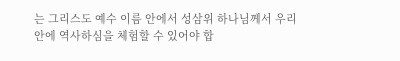는 그리스도 예수 이름 안에서 성삼위 하나님께서 우리 안에 역사하심을 체험할 수 있어야 합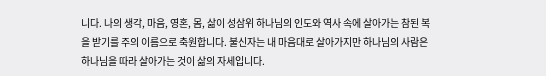니다. 나의 생각, 마음, 영혼, 몸, 삶이 성삼위 하나님의 인도와 역사 속에 살아가는 참된 복을 받기를 주의 이름으로 축원합니다. 불신자는 내 마음대로 살아가지만 하나님의 사람은 하나님을 따라 살아가는 것이 삶의 자세입니다.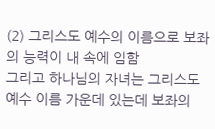(2) 그리스도 예수의 이름으로 보좌의 능력이 내 속에 임함
그리고 하나님의 자녀는 그리스도 예수 이름 가운데 있는데 보좌의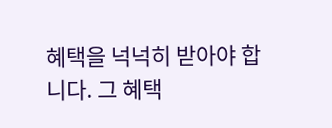혜택을 넉넉히 받아야 합니다. 그 혜택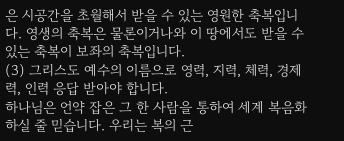은 시공간을 초월해서 받을 수 있는 영원한 축복입니다. 영생의 축복은 물론이거나와 이 땅에서도 받을 수 있는 축복이 보좌의 축복입니다.
(3) 그리스도 예수의 이름으로 영력, 지력, 체력, 경제력, 인력 응답 받아야 합니다.
하나님은 언약 잡은 그 한 사람을 통하여 세계 복음화 하실 줄 믿습니다. 우리는 복의 근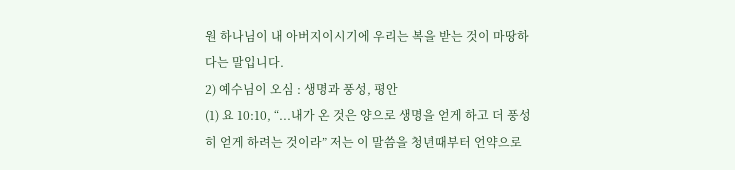원 하나님이 내 아버지이시기에 우리는 복을 받는 것이 마땅하다는 말입니다.
2) 예수님이 오심 : 생명과 풍성, 평안
(1) 요 10:10, “...내가 온 것은 양으로 생명을 얻게 하고 더 풍성히 얻게 하려는 것이라” 저는 이 말씀을 청년때부터 언약으로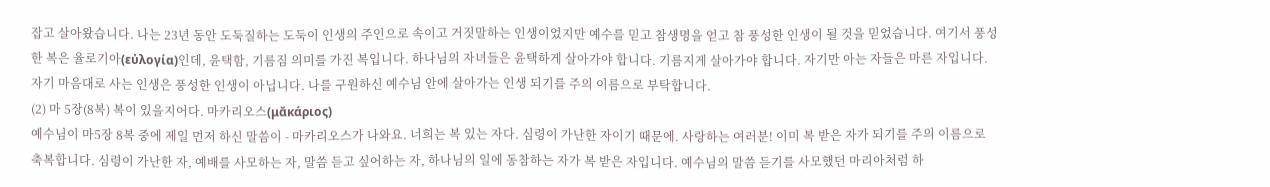잡고 살아왔습니다. 나는 23년 동안 도둑질하는 도둑이 인생의 주인으로 속이고 거짓말하는 인생이었지만 예수를 믿고 참생명을 얻고 참 풍성한 인생이 될 것을 믿었습니다. 여기서 풍성한 복은 율로기아(εὐλογία)인데, 윤택함, 기름짐 의미를 가진 복입니다. 하나님의 자녀들은 윤택하게 살아가야 합니다. 기름지게 살아가야 합니다. 자기만 아는 자들은 마른 자입니다. 자기 마음대로 사는 인생은 풍성한 인생이 아닙니다. 나를 구원하신 예수님 안에 살아가는 인생 되기를 주의 이름으로 부탁합니다.
(2) 마 5장(8복) 복이 있을지어다. 마카리오스(μᾰκάριος)
예수님이 마5장 8복 중에 제일 먼저 하신 말씀이 - 마카리오스가 나와요. 너희는 복 있는 자다. 심령이 가난한 자이기 때문에. 사랑하는 여러분! 이미 복 받은 자가 되기를 주의 이름으로 축복합니다. 심령이 가난한 자, 예배를 사모하는 자, 말씀 듣고 싶어하는 자, 하나님의 일에 동참하는 자가 복 받은 자입니다. 예수님의 말씀 듣기를 사모했던 마리아처럼 하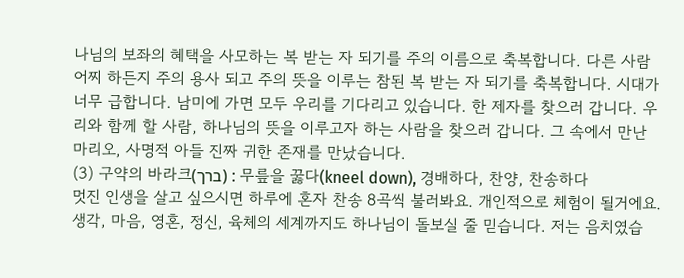나님의 보좌의 혜택을 사모하는 복 받는 자 되기를 주의 이름으로 축복합니다. 다른 사람 어찌 하든지 주의 용사 되고 주의 뜻을 이루는 참된 복 받는 자 되기를 축복합니다. 시대가 너무 급합니다. 남미에 가면 모두 우리를 기다리고 있습니다. 한 제자를 찾으러 갑니다. 우리와 함께 할 사람, 하나님의 뜻을 이루고자 하는 사람을 찾으러 갑니다. 그 속에서 만난 마리오, 사명적 아들 진짜 귀한 존재를 만났습니다.
(3) 구약의 바라크(ברך) : 무릎을 꿇다(kneel down), 경배하다, 찬양, 찬송하다
멋진 인생을 살고 싶으시면 하루에 혼자 찬송 8곡씩 불러봐요. 개인적으로 체험이 될거에요. 생각, 마음, 영혼, 정신, 육체의 세계까지도 하나님이 돌보실 줄 믿습니다. 저는 음치였습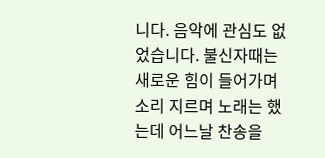니다. 음악에 관심도 없었습니다. 불신자때는 새로운 힘이 들어가며 소리 지르며 노래는 했는데 어느날 찬송을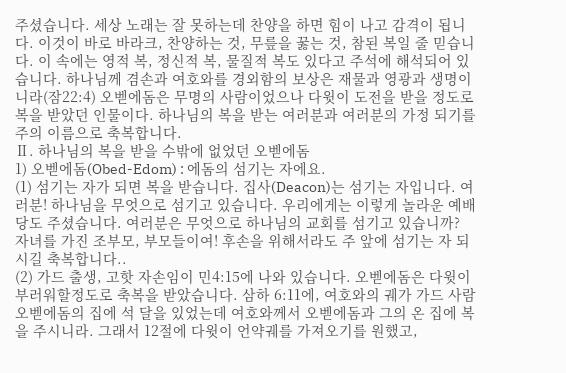주셨습니다. 세상 노래는 잘 못하는데 찬양을 하면 힘이 나고 감격이 됩니다. 이것이 바로 바라크, 찬양하는 것, 무릎을 꿇는 것, 참된 복일 줄 믿습니다. 이 속에는 영적 복, 정신적 복, 물질적 복도 있다고 주석에 해석되어 있습니다. 하나님께 겸손과 여호와를 경외함의 보상은 재물과 영광과 생명이니라(잠22:4) 오벧에돔은 무명의 사람이었으나 다윗이 도전을 받을 정도로 복을 받았던 인물이다. 하나님의 복을 받는 여러분과 여러분의 가정 되기를 주의 이름으로 축복합니다.
Ⅱ. 하나님의 복을 받을 수밖에 없었던 오벧에돔
1) 오벧에돔(Obed-Edom) : 에돔의 섬기는 자에요.
(1) 섬기는 자가 되면 복을 받습니다. 집사(Deacon)는 섬기는 자입니다. 여러분! 하나님을 무엇으로 섬기고 있습니다. 우리에게는 이렇게 놀라운 예배당도 주셨습니다. 여러분은 무엇으로 하나님의 교회를 섬기고 있습니까? 자녀를 가진 조부모, 부모들이여! 후손을 위해서라도 주 앞에 섬기는 자 되시길 축복합니다..
(2) 가드 출생, 고핫 자손임이 민4:15에 나와 있습니다. 오벧에돔은 다윗이 부러워할정도로 축복을 받았습니다. 삼하 6:11에, 여호와의 궤가 가드 사람 오벧에돔의 집에 석 달을 있었는데 여호와께서 오벧에돔과 그의 온 집에 복을 주시니라. 그래서 12절에 다윗이 언약궤를 가져오기를 원했고,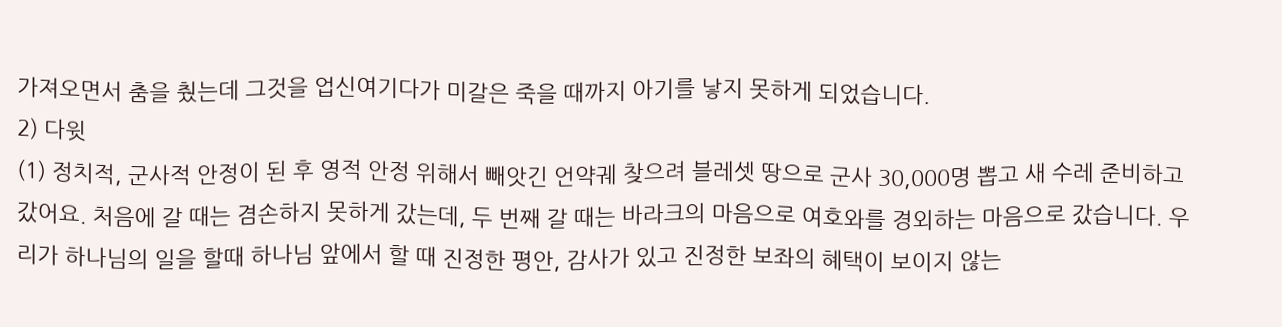가져오면서 춤을 췄는데 그것을 업신여기다가 미갈은 죽을 때까지 아기를 낳지 못하게 되었습니다.
2) 다윗
(1) 정치적, 군사적 안정이 된 후 영적 안정 위해서 빼앗긴 언약궤 찾으려 블레셋 땅으로 군사 30,000명 뽑고 새 수레 준비하고 갔어요. 처음에 갈 때는 겸손하지 못하게 갔는데, 두 번째 갈 때는 바라크의 마음으로 여호와를 경외하는 마음으로 갔습니다. 우리가 하나님의 일을 할때 하나님 앞에서 할 때 진정한 평안, 감사가 있고 진정한 보좌의 혜택이 보이지 않는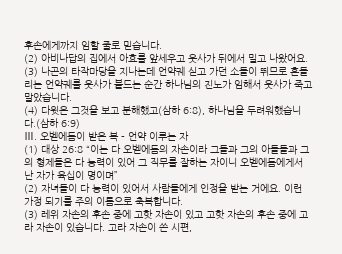후손에게까지 임할 줄로 믿습니다.
(2) 아비나답의 집에서 아효를 앞세우고 웃사가 뒤에서 밀고 나왔어요.
(3) 나곤의 타작마당을 지나는데 언약궤 싣고 가던 소들이 뛰므로 흔들리는 언약궤를 웃사가 붙드는 순간 하나님의 진노가 임해서 웃사가 죽고 말았습니다.
(4) 다윗은 그것을 보고 분해했고(삼하 6:8), 하나님을 두려워했습니다.(삼하 6:9)
Ⅲ. 오벧에돔이 받은 복 - 언약 이루는 자
(1) 대상 26:8 “이는 다 오벧에돔의 자손이라 그들과 그의 아들들과 그의 형제들은 다 능력이 있어 그 직무를 잘하는 자이니 오벧에돔에게서 난 자가 육십이 명이며”
(2) 자녀들이 다 능력이 있어서 사람들에게 인정을 받는 거에요. 이런 가정 되기를 주의 이름으로 축복합니다.
(3) 레위 자손의 후손 중에 고핫 자손이 있고 고핫 자손의 후손 중에 고라 자손이 있습니다. 고라 자손이 쓴 시편,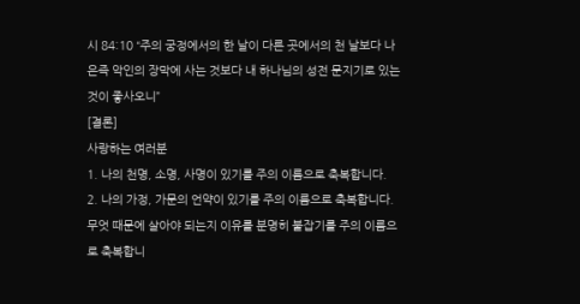시 84:10 “주의 궁정에서의 한 날이 다른 곳에서의 천 날보다 나은즉 악인의 장막에 사는 것보다 내 하나님의 성전 문지기로 있는 것이 좋사오니”
[결론]
사랑하는 여러분
1. 나의 천명, 소명, 사명이 있기를 주의 이름으로 축복합니다.
2. 나의 가정, 가문의 언약이 있기를 주의 이름으로 축복합니다.
무엇 때문에 살아야 되는지 이유를 분명히 붙잡기를 주의 이름으로 축복합니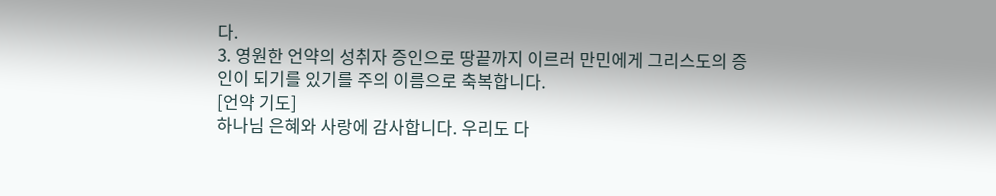다.
3. 영원한 언약의 성취자 증인으로 땅끝까지 이르러 만민에게 그리스도의 증인이 되기를 있기를 주의 이름으로 축복합니다.
[언약 기도]
하나님 은혜와 사랑에 감사합니다. 우리도 다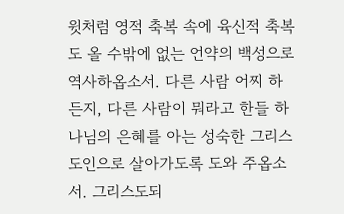윗처럼 영적 축복 속에 육신적 축복도 올 수밖에 없는 언약의 백성으로 역사하옵소서. 다른 사람 어찌 하든지, 다른 사람이 뭐라고 한들 하나님의 은혜를 아는 성숙한 그리스도인으로 살아가도록 도와 주옵소서. 그리스도되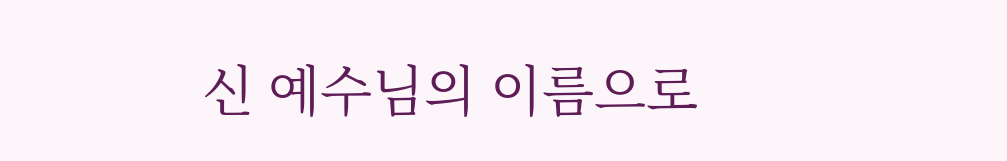신 예수님의 이름으로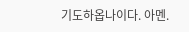기도하옵나이다. 아멘.